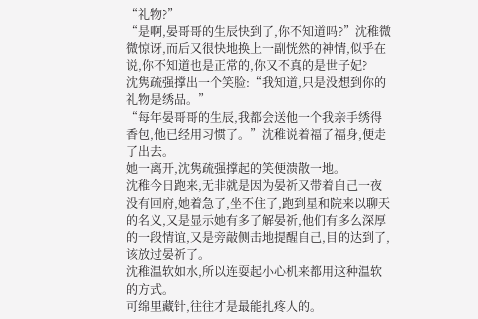“礼物?”
“是啊,晏哥哥的生辰快到了,你不知道吗?”沈稚微微惊讶,而后又很快地换上一副恍然的神情,似乎在说,你不知道也是正常的,你又不真的是世子妃?
沈隽疏强撑出一个笑脸:“我知道,只是没想到你的礼物是绣品。”
“每年晏哥哥的生辰,我都会送他一个我亲手绣得香包,他已经用习惯了。”沈稚说着福了福身,便走了出去。
她一离开,沈隽疏强撑起的笑便溃散一地。
沈稚今日跑来,无非就是因为晏祈又带着自己一夜没有回府,她着急了,坐不住了,跑到星和院来以聊天的名义,又是显示她有多了解晏祈,他们有多么深厚的一段情谊,又是旁敲侧击地提醒自己,目的达到了,该放过晏祈了。
沈稚温软如水,所以连耍起小心机来都用这种温软的方式。
可绵里藏针,往往才是最能扎疼人的。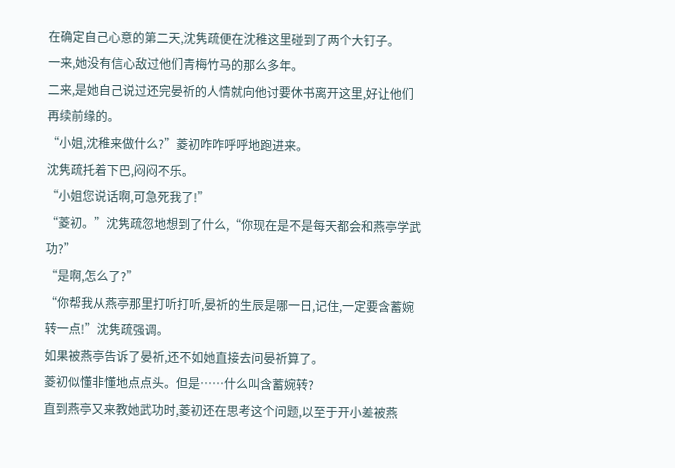在确定自己心意的第二天,沈隽疏便在沈稚这里碰到了两个大钉子。
一来,她没有信心敌过他们青梅竹马的那么多年。
二来,是她自己说过还完晏祈的人情就向他讨要休书离开这里,好让他们再续前缘的。
“小姐,沈稚来做什么?”菱初咋咋呼呼地跑进来。
沈隽疏托着下巴,闷闷不乐。
“小姐您说话啊,可急死我了!”
“菱初。”沈隽疏忽地想到了什么,“你现在是不是每天都会和燕亭学武功?”
“是啊,怎么了?”
“你帮我从燕亭那里打听打听,晏祈的生辰是哪一日,记住,一定要含蓄婉转一点!”沈隽疏强调。
如果被燕亭告诉了晏祈,还不如她直接去问晏祈算了。
菱初似懂非懂地点点头。但是……什么叫含蓄婉转?
直到燕亭又来教她武功时,菱初还在思考这个问题,以至于开小差被燕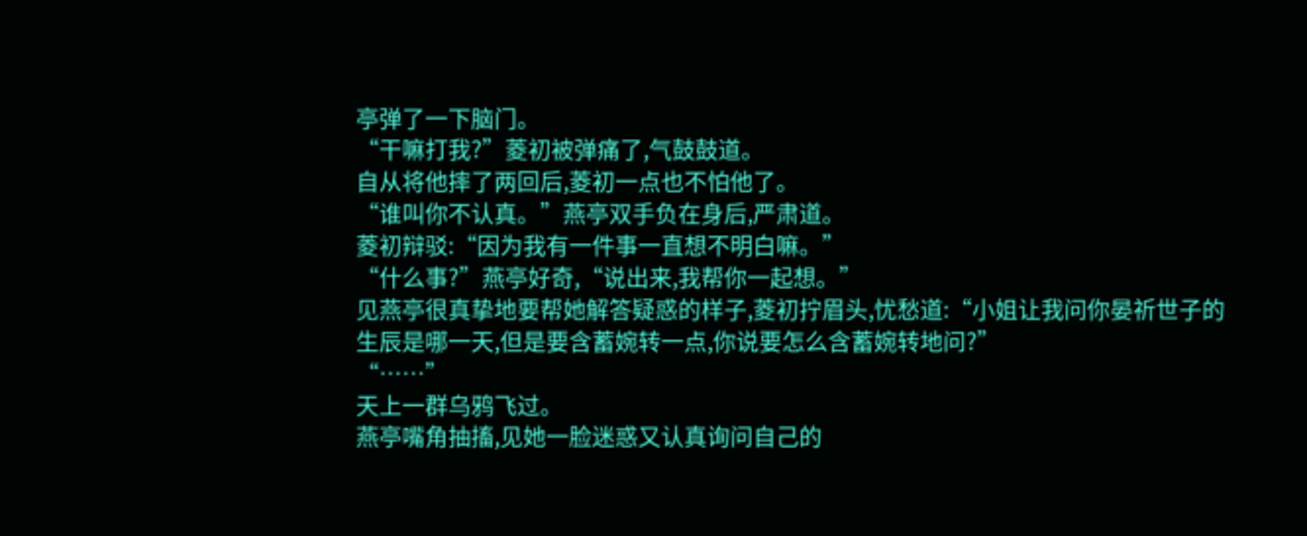亭弹了一下脑门。
“干嘛打我?”菱初被弹痛了,气鼓鼓道。
自从将他摔了两回后,菱初一点也不怕他了。
“谁叫你不认真。”燕亭双手负在身后,严肃道。
菱初辩驳:“因为我有一件事一直想不明白嘛。”
“什么事?”燕亭好奇,“说出来,我帮你一起想。”
见燕亭很真挚地要帮她解答疑惑的样子,菱初拧眉头,忧愁道:“小姐让我问你晏祈世子的生辰是哪一天,但是要含蓄婉转一点,你说要怎么含蓄婉转地问?”
“……”
天上一群乌鸦飞过。
燕亭嘴角抽搐,见她一脸迷惑又认真询问自己的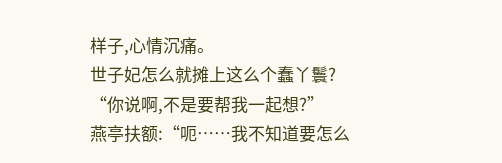样子,心情沉痛。
世子妃怎么就摊上这么个蠢丫鬟?
“你说啊,不是要帮我一起想?”
燕亭扶额:“呃……我不知道要怎么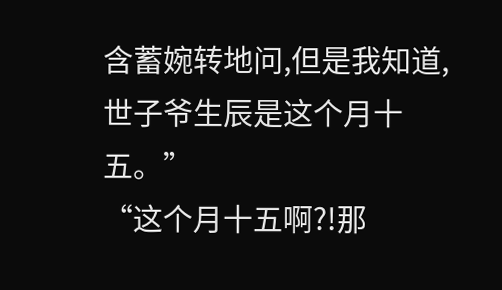含蓄婉转地问,但是我知道,世子爷生辰是这个月十五。”
“这个月十五啊?!那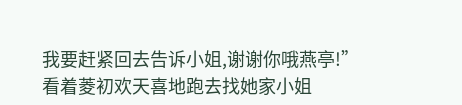我要赶紧回去告诉小姐,谢谢你哦燕亭!”
看着菱初欢天喜地跑去找她家小姐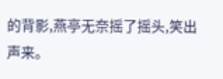的背影,燕亭无奈摇了摇头,笑出声来。